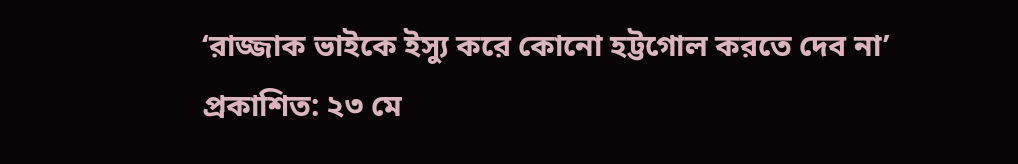‘রাজ্জাক ভাইকে ইস্যু করে কোনো হট্টগোল করতে দেব না’
প্রকাশিত: ২৩ মে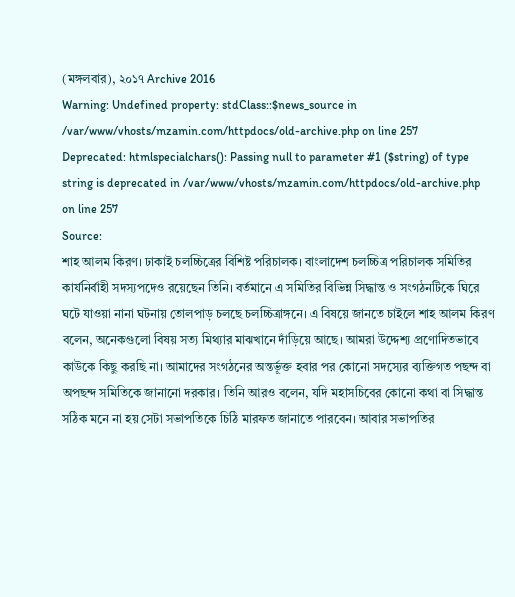(মঙ্গলবার), ২০১৭ Archive 2016
Warning: Undefined property: stdClass::$news_source in /var/www/vhosts/mzamin.com/httpdocs/old-archive.php on line 257
Deprecated: htmlspecialchars(): Passing null to parameter #1 ($string) of type string is deprecated in /var/www/vhosts/mzamin.com/httpdocs/old-archive.php on line 257
Source:
শাহ আলম কিরণ। ঢাকাই চলচ্চিত্রের বিশিষ্ট পরিচালক। বাংলাদেশ চলচ্চিত্র পরিচালক সমিতির কার্যনির্বাহী সদস্যপদেও রয়েছেন তিনি। বর্তমানে এ সমিতির বিভিন্ন সিদ্ধান্ত ও সংগঠনটিকে ঘিরে ঘটে যাওয়া নানা ঘটনায় তোলপাড় চলছে চলচ্চিত্রাঙ্গনে। এ বিষয়ে জানতে চাইলে শাহ আলম কিরণ বলেন, অনেকগুলো বিষয় সত্য মিথ্যার মাঝখানে দাঁড়িয়ে আছে। আমরা উদ্দেশ্য প্রণোদিতভাবে কাউকে কিছু করছি না। আমাদের সংগঠনের অন্তর্ভূক্ত হবার পর কোনো সদস্যের ব্যক্তিগত পছন্দ বা অপছন্দ সমিতিকে জানানো দরকার। তিনি আরও বলেন, যদি মহাসচিবের কোনো কথা বা সিদ্ধান্ত সঠিক মনে না হয় সেটা সভাপতিকে চিঠি মারফত জানাতে পারবেন। আবার সভাপতির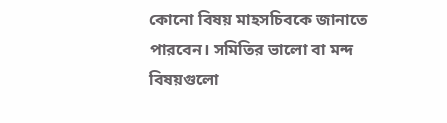কোনো বিষয় মাহসচিবকে জানাতে পারবেন। সমিতির ভালো বা মন্দ বিষয়গুলো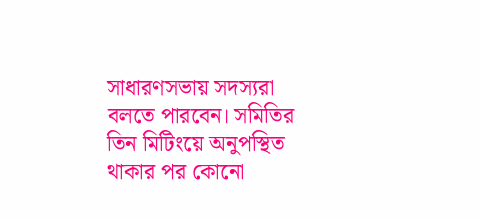সাধারণসভায় সদস্যরা বলতে পারবেন। সমিতির তিন মিটিংয়ে অনুপস্থিত থাকার পর কোনো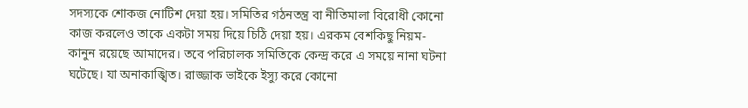সদস্যকে শোকজ নোটিশ দেয়া হয়। সমিতির গঠনতন্ত্র বা নীতিমালা বিরোধী কোনো কাজ করলেও তাকে একটা সময় দিয়ে চিঠি দেয়া হয়। এরকম বেশকিছু নিয়ম-কানুন রয়েছে আমাদের। তবে পরিচালক সমিতিকে কেন্দ্র করে এ সময়ে নানা ঘটনা ঘটেছে। যা অনাকাঙ্খিত। রাজ্জাক ভাইকে ইস্যু করে কোনো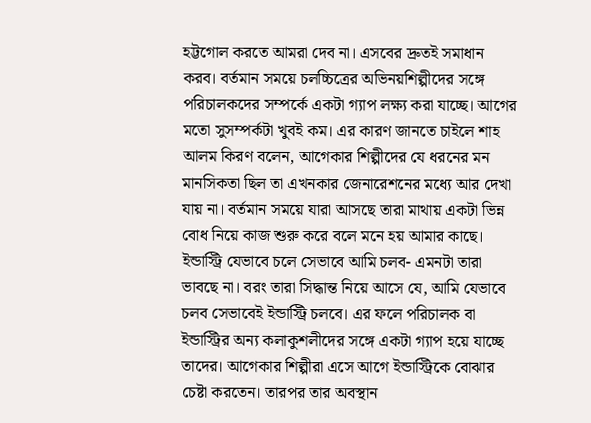হট্টগোল করতে আমরা দেব না। এসবের দ্রুতই সমাধান করব। বর্তমান সময়ে চলচ্চিত্রের অভিনয়শিল্পীদের সঙ্গে পরিচালকদের সম্পর্কে একটা গ্যাপ লক্ষ্য করা যাচ্ছে। আগের মতো সুসম্পর্কটা খুবই কম। এর কারণ জানতে চাইলে শাহ আলম কিরণ বলেন, আগেকার শিল্পীদের যে ধরনের মন মানসিকতা ছিল তা এখনকার জেনারেশনের মধ্যে আর দেখা যায় না। বর্তমান সময়ে যারা আসছে তারা মাথায় একটা ভিন্ন বোধ নিয়ে কাজ শুরু করে বলে মনে হয় আমার কাছে। ইন্ডাস্ট্রি যেভাবে চলে সেভাবে আমি চলব- এমনটা তারা ভাবছে না। বরং তারা সিদ্ধান্ত নিয়ে আসে যে, আমি যেভাবে চলব সেভাবেই ইন্ডাস্ট্রি চলবে। এর ফলে পরিচালক বা ইন্ডাস্ট্রির অন্য কলাকুশলীদের সঙ্গে একটা গ্যাপ হয়ে যাচ্ছে তাদের। আগেকার শিল্পীরা এসে আগে ইন্ডাস্ট্রিকে বোঝার চেষ্টা করতেন। তারপর তার অবস্থান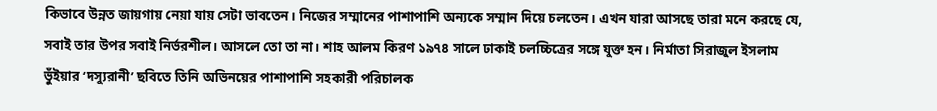কিভাবে উন্নত জায়গায় নেয়া যায় সেটা ভাবতেন। নিজের সম্মানের পাশাপাশি অন্যকে সম্মান দিয়ে চলতেন। এখন যারা আসছে তারা মনে করছে যে, সবাই তার উপর সবাই নির্ভরশীল। আসলে তো তা না। শাহ আলম কিরণ ১৯৭৪ সালে ঢাকাই চলচ্চিত্রের সঙ্গে যুক্ত হন। নির্মাতা সিরাজুল ইসলাম ভুঁইয়ার ‘দস্যুরানী’ ছবিতে তিনি অভিনয়ের পাশাপাশি সহকারী পরিচালক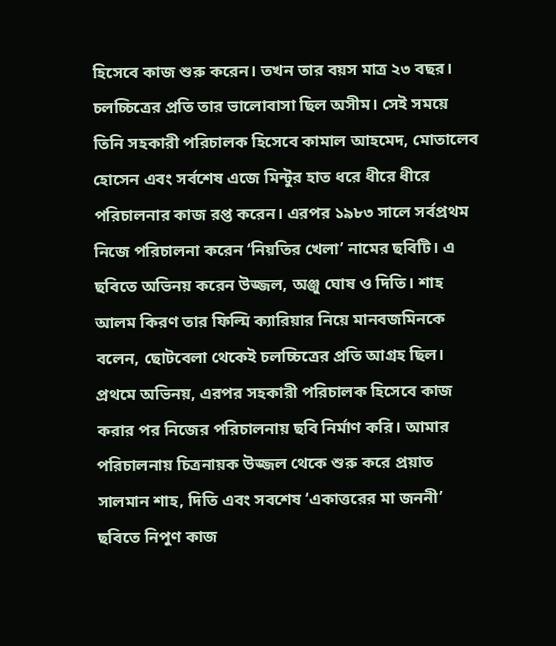হিসেবে কাজ শুরু করেন। তখন তার বয়স মাত্র ২৩ বছর। চলচ্চিত্রের প্রতি তার ভালোবাসা ছিল অসীম। সেই সময়ে তিনি সহকারী পরিচালক হিসেবে কামাল আহমেদ, মোতালেব হোসেন এবং সর্বশেষ এজে মিন্টুর হাত ধরে ধীরে ধীরে পরিচালনার কাজ রপ্ত করেন। এরপর ১৯৮৩ সালে সর্বপ্রথম নিজে পরিচালনা করেন ‘নিয়তির খেলা’ নামের ছবিটি। এ ছবিতে অভিনয় করেন উজ্জল, অঞ্জু ঘোষ ও দিতি। শাহ আলম কিরণ তার ফিল্মি ক্যারিয়ার নিয়ে মানবজমিনকে বলেন, ছোটবেলা থেকেই চলচ্চিত্রের প্রতি আগ্রহ ছিল। প্রথমে অভিনয়, এরপর সহকারী পরিচালক হিসেবে কাজ করার পর নিজের পরিচালনায় ছবি নির্মাণ করি। আমার পরিচালনায় চিত্রনায়ক উজ্জল থেকে শুরু করে প্রয়াত সালমান শাহ, দিতি এবং সবশেষ ‘একাত্তরের মা জননী’ ছবিতে নিপুণ কাজ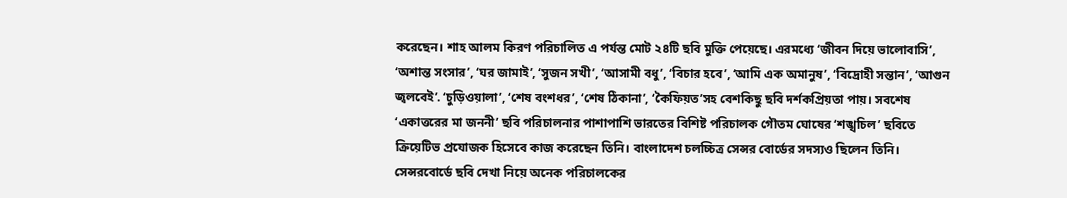করেছেন। শাহ আলম কিরণ পরিচালিত এ পর্যন্ত মোট ২৪টি ছবি মুক্তি পেয়েছে। এরমধ্যে ‘জীবন দিয়ে ভালোবাসি’, ‘অশান্ত সংসার’, ‘ঘর জামাই’, ‘সুজন সখী’, ‘আসামী বধু’, ‘বিচার হবে’, ‘আমি এক অমানুষ’, ‘বিদ্রোহী সন্তান’, ‘আগুন জ্বলবেই’. ‘চুড়িওয়ালা’, ‘শেষ বংশধর’, ‘শেষ ঠিকানা’, ‘কৈফিয়ত’সহ বেশকিছু ছবি দর্শকপ্রিয়তা পায়। সবশেষ ‘একাত্তরের মা জননী’ ছবি পরিচালনার পাশাপাশি ভারতের বিশিষ্ট পরিচালক গৌতম ঘোষের ‘শঙ্খচিল’ ছবিতে ক্রিয়েটিভ প্রযোজক হিসেবে কাজ করেছেন তিনি। বাংলাদেশ চলচ্চিত্র সেন্সর বোর্ডের সদস্যও ছিলেন তিনি। সেন্সরবোর্ডে ছবি দেখা নিয়ে অনেক পরিচালকের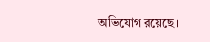অভিযোগ রয়েছে।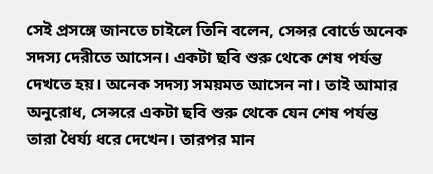সেই প্রসঙ্গে জানতে চাইলে তিনি বলেন, সেন্সর বোর্ডে অনেক সদস্য দেরীতে আসেন। একটা ছবি শুরু থেকে শেষ পর্যন্ত দেখতে হয়। অনেক সদস্য সময়মত আসেন না। তাই আমার অনুরোধ, সেন্সরে একটা ছবি শুরু থেকে যেন শেষ পর্যন্ত তারা ধৈর্য্য ধরে দেখেন। তারপর মান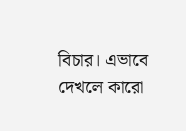বিচার। এভাবে দেখলে কারো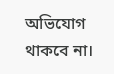অভিযোগ থাকবে না।